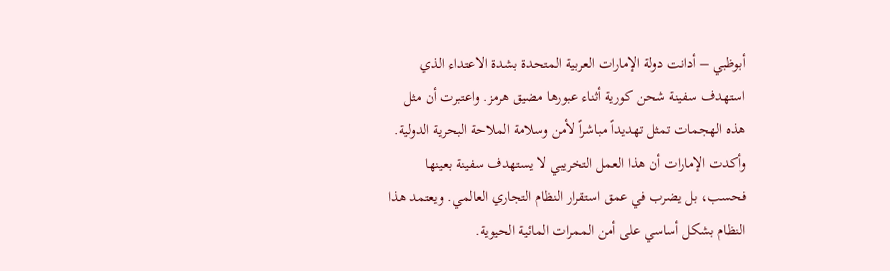أبوظبي – أدانت دولة الإمارات العربية المتحدة بشدة الاعتداء الذي استهدف سفينة شحن كورية أثناء عبورها مضيق هرمز. واعتبرت أن مثل هذه الهجمات تمثل تهديداً مباشراً لأمن وسلامة الملاحة البحرية الدولية. وأكدت الإمارات أن هذا العمل التخريبي لا يستهدف سفينة بعينها فحسب، بل يضرب في عمق استقرار النظام التجاري العالمي. ويعتمد هذا النظام بشكل أساسي على أمن الممرات المائية الحيوية.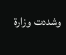وشددت وزارة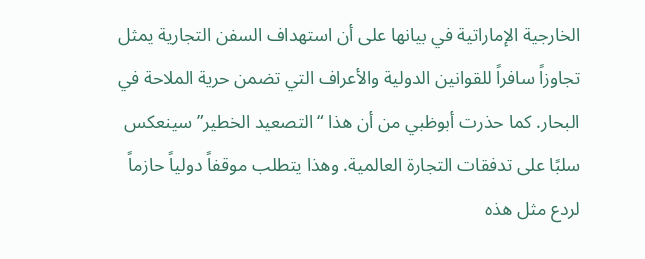الخارجية الإماراتية في بيانها على أن استهداف السفن التجارية يمثل تجاوزاً سافراً للقوانين الدولية والأعراف التي تضمن حرية الملاحة في البحار. كما حذرت أبوظبي من أن هذا “التصعيد الخطير” سينعكس سلبًا على تدفقات التجارة العالمية. وهذا يتطلب موقفاً دولياً حازماً لردع مثل هذه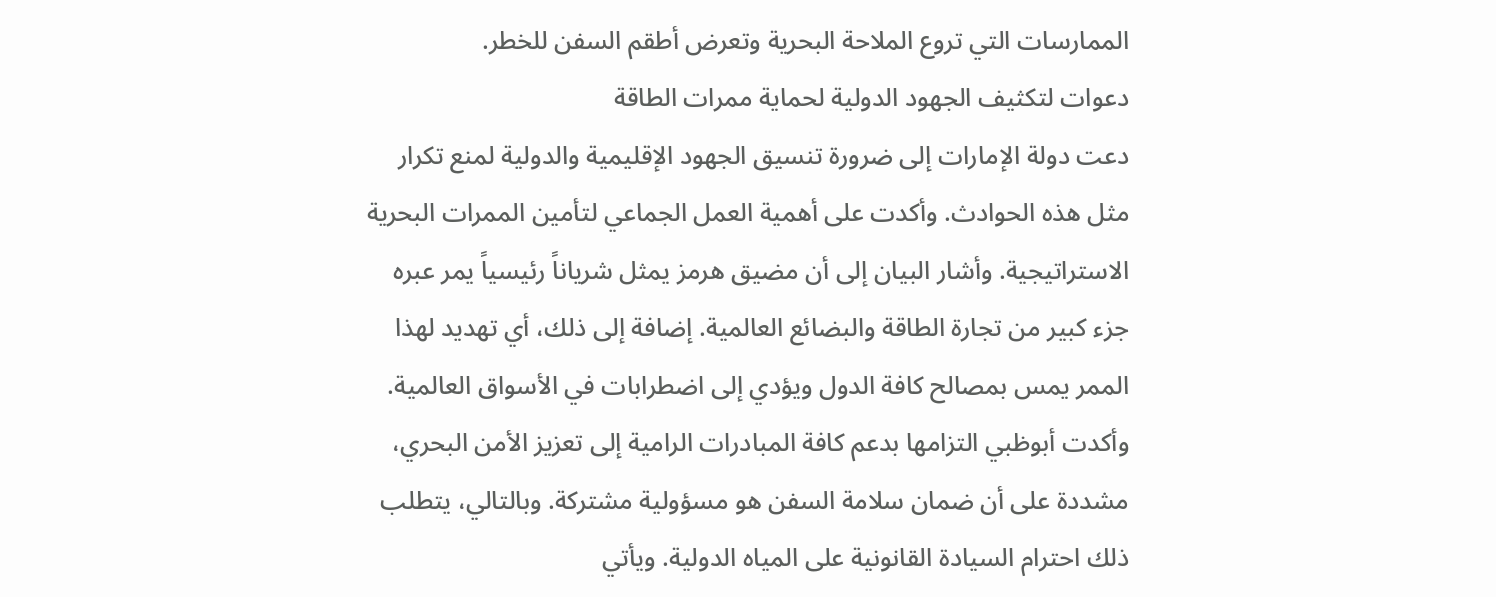الممارسات التي تروع الملاحة البحرية وتعرض أطقم السفن للخطر.
دعوات لتكثيف الجهود الدولية لحماية ممرات الطاقة
دعت دولة الإمارات إلى ضرورة تنسيق الجهود الإقليمية والدولية لمنع تكرار مثل هذه الحوادث. وأكدت على أهمية العمل الجماعي لتأمين الممرات البحرية الاستراتيجية. وأشار البيان إلى أن مضيق هرمز يمثل شرياناً رئيسياً يمر عبره جزء كبير من تجارة الطاقة والبضائع العالمية. إضافة إلى ذلك، أي تهديد لهذا الممر يمس بمصالح كافة الدول ويؤدي إلى اضطرابات في الأسواق العالمية.
وأكدت أبوظبي التزامها بدعم كافة المبادرات الرامية إلى تعزيز الأمن البحري، مشددة على أن ضمان سلامة السفن هو مسؤولية مشتركة. وبالتالي، يتطلب ذلك احترام السيادة القانونية على المياه الدولية. ويأتي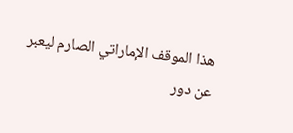هذا الموقف الإماراتي الصارم ليعبر عن دور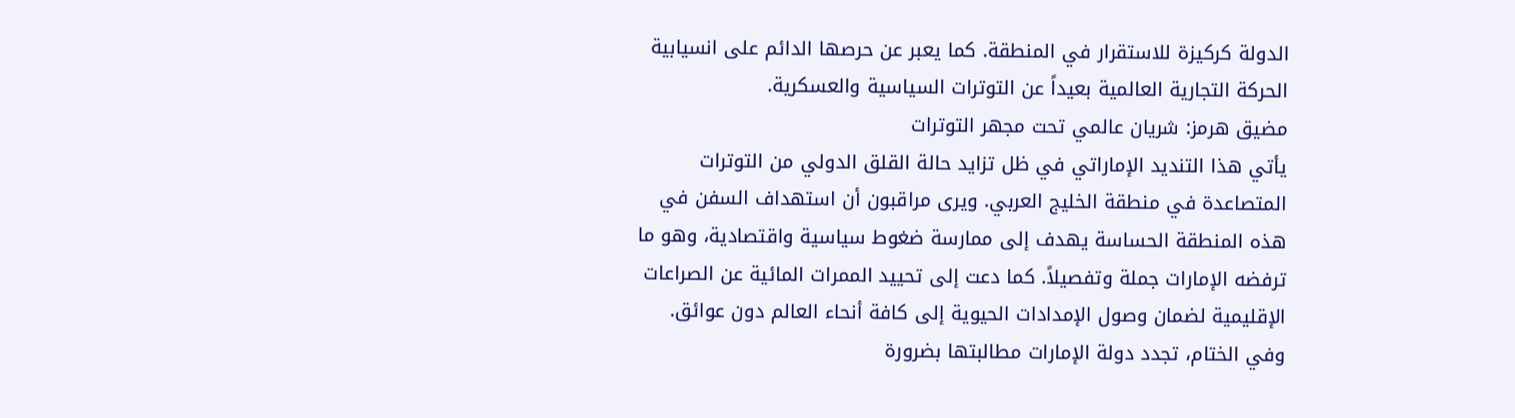الدولة كركيزة للاستقرار في المنطقة. كما يعبر عن حرصها الدائم على انسيابية الحركة التجارية العالمية بعيداً عن التوترات السياسية والعسكرية.
مضيق هرمز: شريان عالمي تحت مجهر التوترات
يأتي هذا التنديد الإماراتي في ظل تزايد حالة القلق الدولي من التوترات المتصاعدة في منطقة الخليج العربي. ويرى مراقبون أن استهداف السفن في هذه المنطقة الحساسة يهدف إلى ممارسة ضغوط سياسية واقتصادية، وهو ما ترفضه الإمارات جملة وتفصيلاً. كما دعت إلى تحييد الممرات المائية عن الصراعات الإقليمية لضمان وصول الإمدادات الحيوية إلى كافة أنحاء العالم دون عوائق.
وفي الختام، تجدد دولة الإمارات مطالبتها بضرورة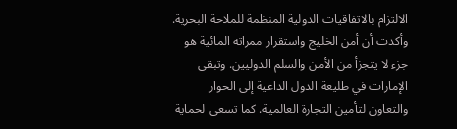الالتزام بالاتفاقيات الدولية المنظمة للملاحة البحرية. وأكدت أن أمن الخليج واستقرار ممراته المائية هو جزء لا يتجزأ من الأمن والسلم الدوليين. وتبقى الإمارات في طليعة الدول الداعية إلى الحوار والتعاون لتأمين التجارة العالمية. كما تسعى لحماية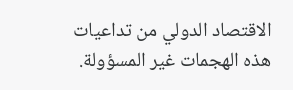الاقتصاد الدولي من تداعيات هذه الهجمات غير المسؤولة.